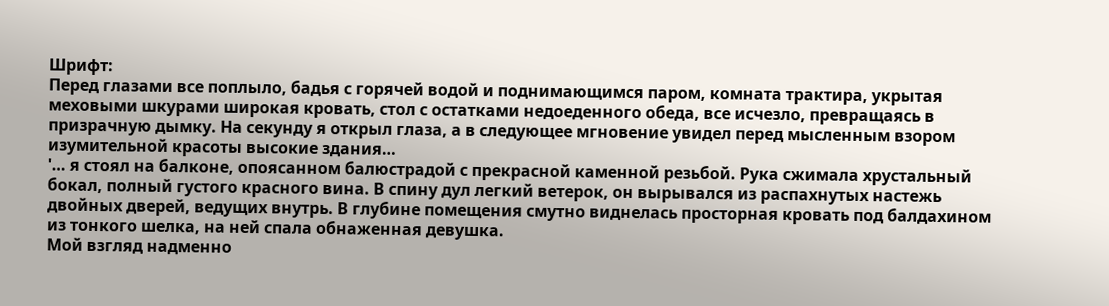Шрифт:
Перед глазами все поплыло, бадья с горячей водой и поднимающимся паром, комната трактира, укрытая меховыми шкурами широкая кровать, стол с остатками недоеденного обеда, все исчезло, превращаясь в призрачную дымку. На секунду я открыл глаза, а в следующее мгновение увидел перед мысленным взором изумительной красоты высокие здания…
'… я стоял на балконе, опоясанном балюстрадой с прекрасной каменной резьбой. Рука сжимала хрустальный бокал, полный густого красного вина. В спину дул легкий ветерок, он вырывался из распахнутых настежь двойных дверей, ведущих внутрь. В глубине помещения смутно виднелась просторная кровать под балдахином из тонкого шелка, на ней спала обнаженная девушка.
Мой взгляд надменно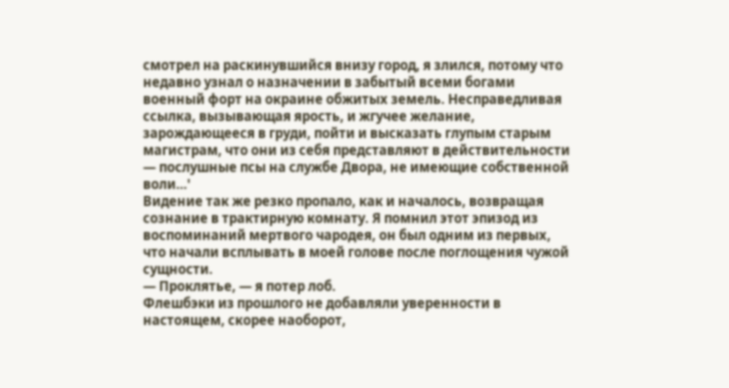смотрел на раскинувшийся внизу город, я злился, потому что недавно узнал о назначении в забытый всеми богами военный форт на окраине обжитых земель. Несправедливая ссылка, вызывающая ярость, и жгучее желание, зарождающееся в груди, пойти и высказать глупым старым магистрам, что они из себя представляют в действительности — послушные псы на службе Двора, не имеющие собственной воли…'
Видение так же резко пропало, как и началось, возвращая сознание в трактирную комнату. Я помнил этот эпизод из воспоминаний мертвого чародея, он был одним из первых, что начали всплывать в моей голове после поглощения чужой сущности.
— Проклятье, — я потер лоб.
Флешбэки из прошлого не добавляли уверенности в настоящем, скорее наоборот,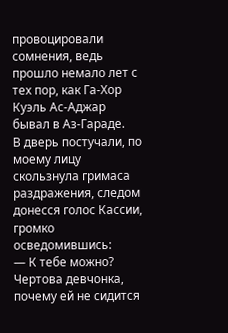провоцировали сомнения, ведь прошло немало лет с тех пор, как Га-Хор Куэль Ас-Аджар бывал в Аз-Гараде.
В дверь постучали, по моему лицу скользнула гримаса раздражения, следом донесся голос Кассии, громко осведомившись:
— К тебе можно?
Чертова девчонка, почему ей не сидится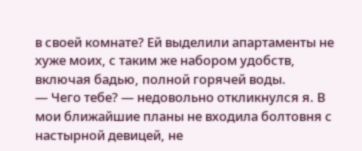в своей комнате? Ей выделили апартаменты не хуже моих, с таким же набором удобств, включая бадью, полной горячей воды.
— Чего тебе? — недовольно откликнулся я. В мои ближайшие планы не входила болтовня с настырной девицей, не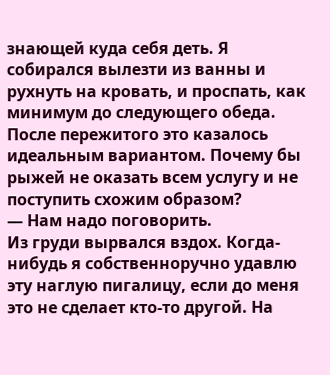знающей куда себя деть. Я собирался вылезти из ванны и рухнуть на кровать, и проспать, как минимум до следующего обеда. После пережитого это казалось идеальным вариантом. Почему бы рыжей не оказать всем услугу и не поступить схожим образом?
— Нам надо поговорить.
Из груди вырвался вздох. Когда-нибудь я собственноручно удавлю эту наглую пигалицу, если до меня это не сделает кто-то другой. На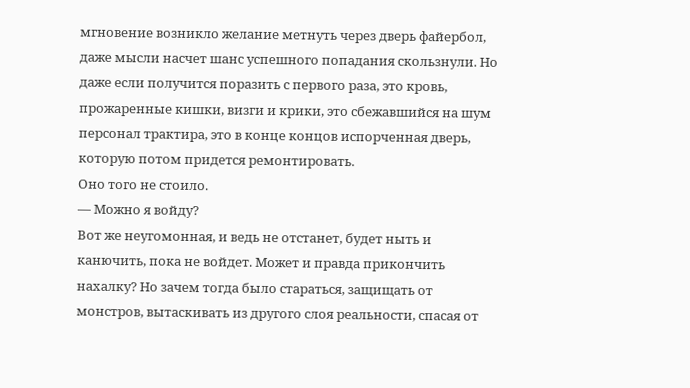мгновение возникло желание метнуть через дверь файербол, даже мысли насчет шанс успешного попадания скользнули. Но даже если получится поразить с первого раза, это кровь, прожаренные кишки, визги и крики, это сбежавшийся на шум персонал трактира, это в конце концов испорченная дверь, которую потом придется ремонтировать.
Оно того не стоило.
— Можно я войду?
Вот же неугомонная, и ведь не отстанет, будет ныть и канючить, пока не войдет. Может и правда прикончить нахалку? Но зачем тогда было стараться, защищать от монстров, вытаскивать из другого слоя реальности, спасая от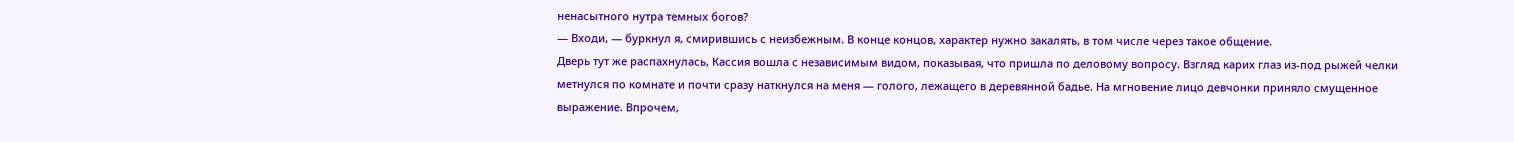ненасытного нутра темных богов?
— Входи, — буркнул я, смирившись с неизбежным. В конце концов, характер нужно закалять, в том числе через такое общение.
Дверь тут же распахнулась, Кассия вошла с независимым видом, показывая, что пришла по деловому вопросу. Взгляд карих глаз из-под рыжей челки метнулся по комнате и почти сразу наткнулся на меня — голого, лежащего в деревянной бадье. На мгновение лицо девчонки приняло смущенное выражение. Впрочем,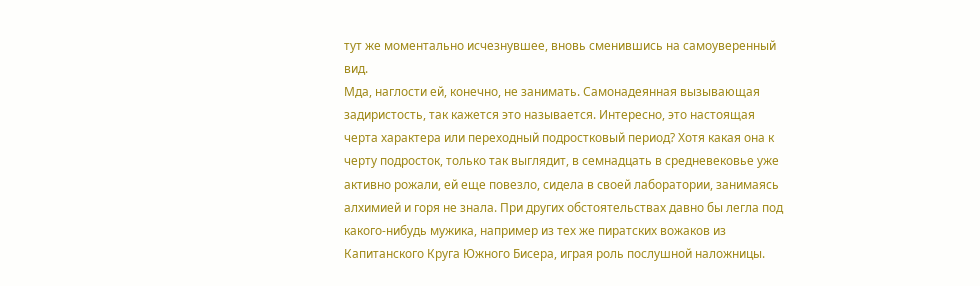тут же моментально исчезнувшее, вновь сменившись на самоуверенный вид.
Мда, наглости ей, конечно, не занимать. Самонадеянная вызывающая задиристость, так кажется это называется. Интересно, это настоящая черта характера или переходный подростковый период? Хотя какая она к черту подросток, только так выглядит, в семнадцать в средневековье уже активно рожали, ей еще повезло, сидела в своей лаборатории, занимаясь алхимией и горя не знала. При других обстоятельствах давно бы легла под какого-нибудь мужика, например из тех же пиратских вожаков из Капитанского Круга Южного Бисера, играя роль послушной наложницы.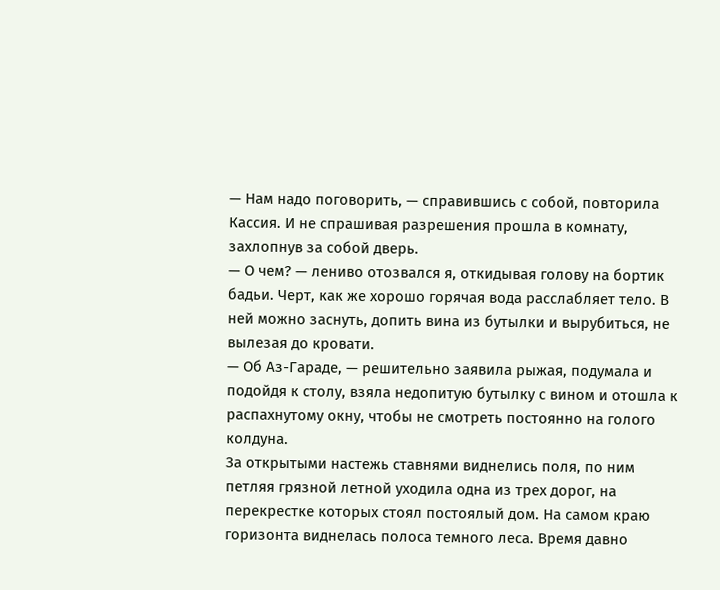— Нам надо поговорить, — справившись с собой, повторила Кассия. И не спрашивая разрешения прошла в комнату, захлопнув за собой дверь.
— О чем? — лениво отозвался я, откидывая голову на бортик бадьи. Черт, как же хорошо горячая вода расслабляет тело. В ней можно заснуть, допить вина из бутылки и вырубиться, не вылезая до кровати.
— Об Аз-Гараде, — решительно заявила рыжая, подумала и подойдя к столу, взяла недопитую бутылку с вином и отошла к распахнутому окну, чтобы не смотреть постоянно на голого колдуна.
За открытыми настежь ставнями виднелись поля, по ним петляя грязной летной уходила одна из трех дорог, на перекрестке которых стоял постоялый дом. На самом краю горизонта виднелась полоса темного леса. Время давно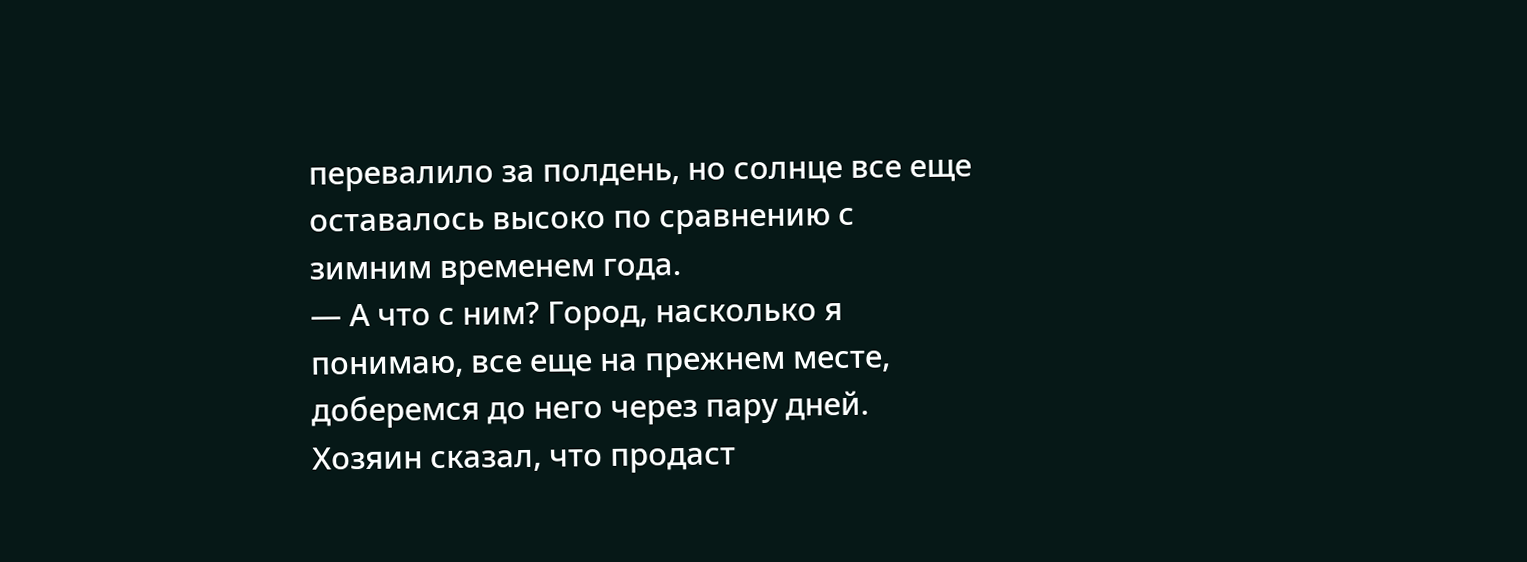перевалило за полдень, но солнце все еще оставалось высоко по сравнению с зимним временем года.
— А что с ним? Город, насколько я понимаю, все еще на прежнем месте, доберемся до него через пару дней. Хозяин сказал, что продаст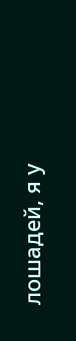лошадей, я у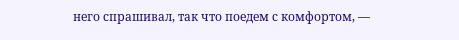него спрашивал, так что поедем с комфортом, —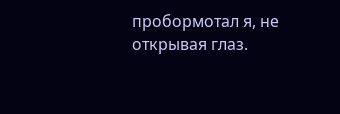пробормотал я, не открывая глаз.